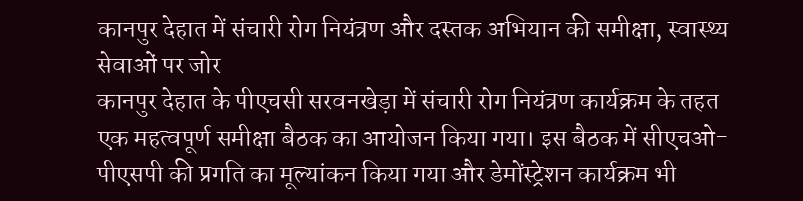कानपुर देहात में संचारी रोग नियंत्रण और दस्तक अभियान की समीक्षा, स्वास्थ्य सेवाओं पर जोर
कानपुर देहात के पीएचसी सरवनखेड़ा में संचारी रोग नियंत्रण कार्यक्रम के तहत एक महत्वपूर्ण समीक्षा बैठक का आयोजन किया गया। इस बैठक में सीएचओ-पीएसपी की प्रगति का मूल्यांकन किया गया और डेमोंस्ट्रेशन कार्यक्रम भी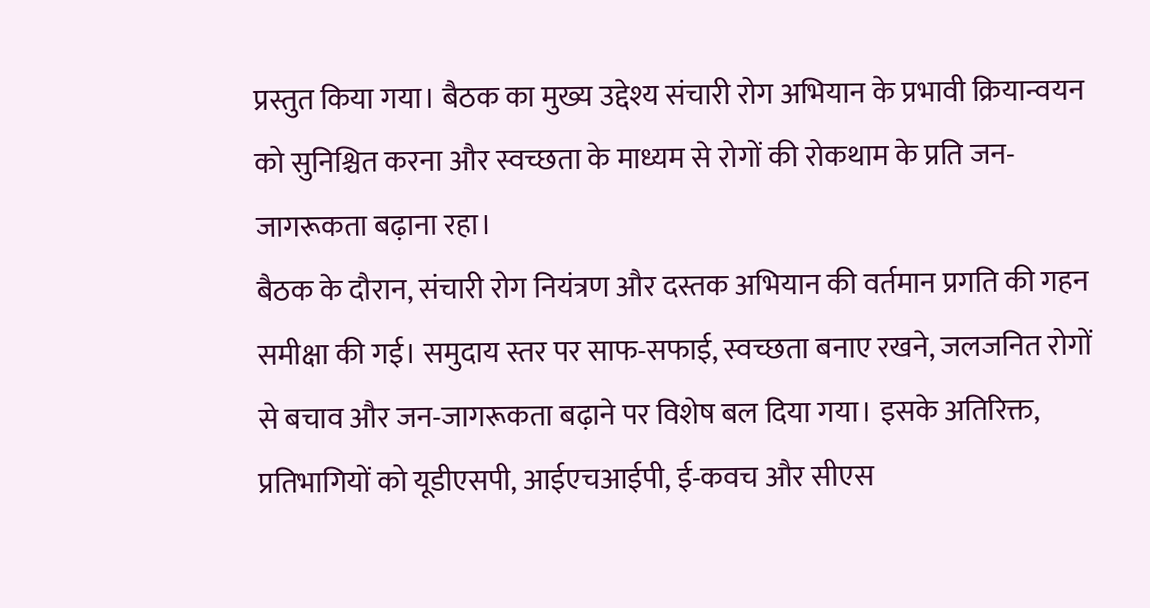प्रस्तुत किया गया। बैठक का मुख्य उद्देश्य संचारी रोग अभियान के प्रभावी क्रियान्वयन को सुनिश्चित करना और स्वच्छता के माध्यम से रोगों की रोकथाम के प्रति जन-जागरूकता बढ़ाना रहा।
बैठक के दौरान, संचारी रोग नियंत्रण और दस्तक अभियान की वर्तमान प्रगति की गहन समीक्षा की गई। समुदाय स्तर पर साफ-सफाई, स्वच्छता बनाए रखने, जलजनित रोगों से बचाव और जन-जागरूकता बढ़ाने पर विशेष बल दिया गया। इसके अतिरिक्त, प्रतिभागियों को यूडीएसपी, आईएचआईपी, ई-कवच और सीएस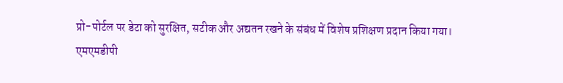प्रो-पोर्टल पर डेटा को सुरक्षित, सटीक और अद्यतन रखने के संबंध में विशेष प्रशिक्षण प्रदान किया गया।
एमएमडीपी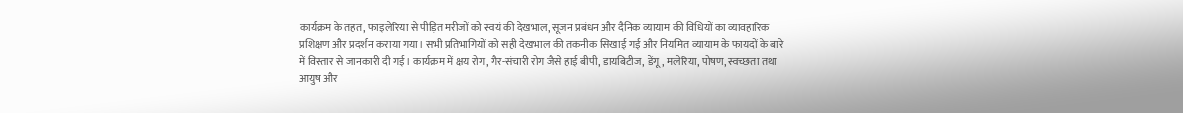कार्यक्रम के तहत, फाइलेरिया से पीड़ित मरीजों को स्वयं की देखभाल, सूजन प्रबंधन और दैनिक व्यायाम की विधियों का व्यावहारिक प्रशिक्षण और प्रदर्शन कराया गया। सभी प्रतिभागियों को सही देखभाल की तकनीक सिखाई गई और नियमित व्यायाम के फायदों के बारे में विस्तार से जानकारी दी गई। कार्यक्रम में क्षय रोग, गैर-संचारी रोग जैसे हाई बीपी, डायबिटीज, डेंगू, मलेरिया, पोषण, स्वच्छता तथा आयुष और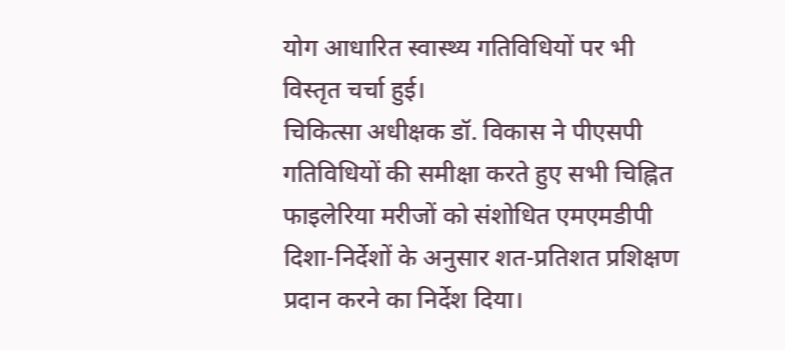योग आधारित स्वास्थ्य गतिविधियों पर भी विस्तृत चर्चा हुई।
चिकित्सा अधीक्षक डॉ. विकास ने पीएसपी गतिविधियों की समीक्षा करते हुए सभी चिह्नित फाइलेरिया मरीजों को संशोधित एमएमडीपी दिशा-निर्देशों के अनुसार शत-प्रतिशत प्रशिक्षण प्रदान करने का निर्देश दिया।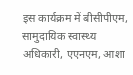इस कार्यक्रम में बीसीपीएम, सामुदायिक स्वास्थ्य अधिकारी, एएनएम, आशा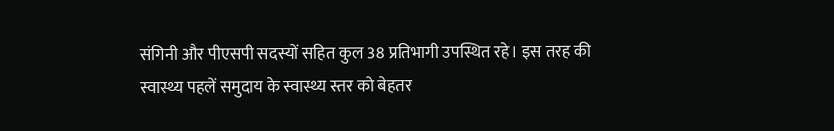संगिनी और पीएसपी सदस्यों सहित कुल 38 प्रतिभागी उपस्थित रहे। इस तरह की स्वास्थ्य पहलें समुदाय के स्वास्थ्य स्तर को बेहतर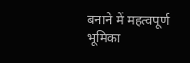बनाने में महत्वपूर्ण भूमिका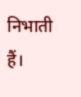निभाती हैं।